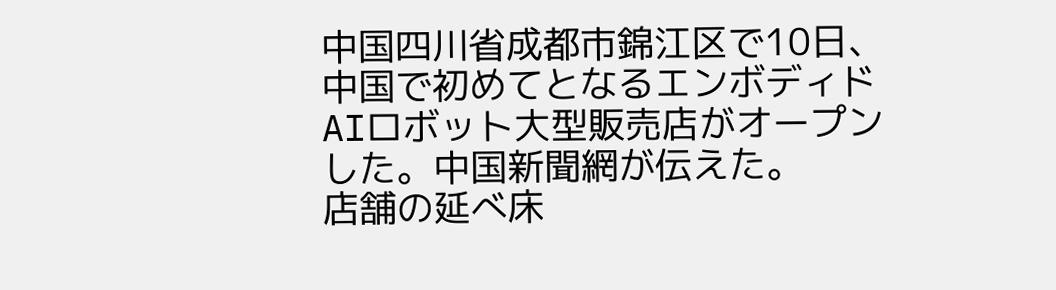中国四川省成都市錦江区で10日、中国で初めてとなるエンボディドAIロボット大型販売店がオープンした。中国新聞網が伝えた。
店舗の延べ床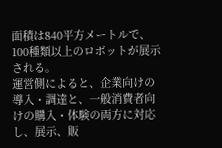面積は840平方メートルで、100種類以上のロボットが展示される。
運営側によると、企業向けの導入・調達と、一般消費者向けの購入・体験の両方に対応し、展示、販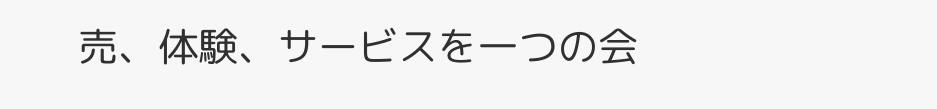売、体験、サービスを一つの会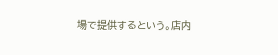場で提供するという。店内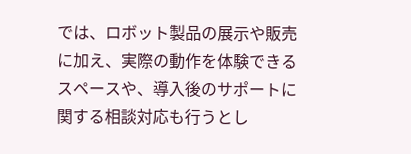では、ロボット製品の展示や販売に加え、実際の動作を体験できるスペースや、導入後のサポートに関する相談対応も行うとし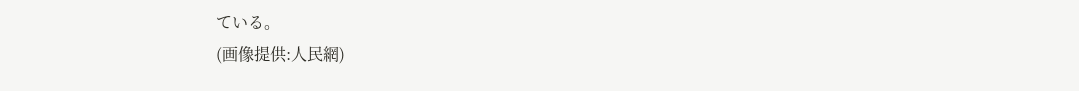ている。
(画像提供:人民網)